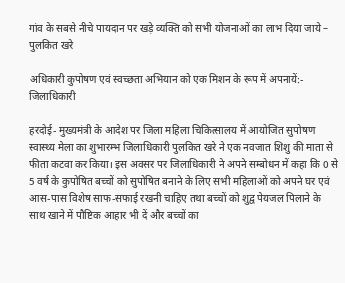गांव के सबसे नीचे पायदान पर खड़े व्यक्ति को सभी योजनाओं का लाभ दिया जाये – पुलकित खरे

अधिकारी कुपोषण एवं स्वच्छता अभियान को एक मिशन के रूप में अपनायें:- जिलाधिकारी

हरदोई- मुख्यमंत्री के आदेश पर जिला महिला चिकित्सालय में आयोजित सुपोषण स्वास्थ्य मेला का शुभारम्भ जिलाधिकारी पुलकित खरे ने एक नवजात शिशु की माता से फीता कटवा कर किया। इस अवसर पर जिलाधिकारी ने अपने सम्बोधन में कहा कि 0 से 5 वर्ष के कुपोषित बच्चों को सुपोषित बनाने के लिए सभी महिलाओं को अपने घर एवं आस-पास विशेष साफ-सफाई रखनी चाहिए तथा बच्चों को शुद्व पेयजल पिलाने के साथ खाने में पौष्टिक आहार भी दें और बच्चों का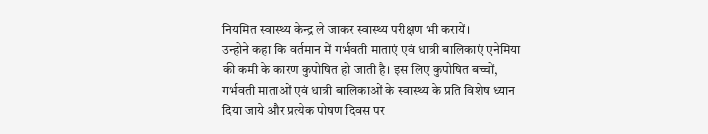नियमित स्वास्थ्य केन्द्र ले जाकर स्वास्थ्य परीक्षण भी करायें।
उन्होने कहा कि वर्तमान में गर्भवती माताएं एवं धात्री बालिकाएं एनेमिया की कमी के कारण कुपोषित हो जाती है। इस लिए कुपोषित बच्चों, गर्भवती माताओं एवं धात्री बालिकाओं के स्वास्थ्य के प्रति विशेष ध्यान दिया जाये और प्रत्येक पोषण दिवस पर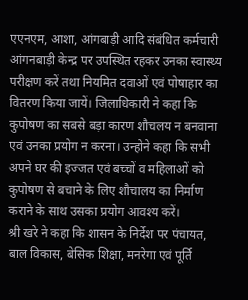एएनएम, आशा, आंगबाड़ी आदि संबंधित कर्मचारी आंगनबाड़ी केन्द्र पर उपस्थित रहकर उनका स्वास्थ्य परीक्षण करें तथा नियमित दवाओं एवं पोषाहार का वितरण किया जायें। जिलाधिकारी ने कहा कि कुपोषण का सबसे बड़ा कारण शौचलय न बनवाना एवं उनका प्रयोग न करना। उन्होने कहा कि सभी अपने घर की इज्जत एवं बच्चों व महिलाओं को कुपोषण से बचाने के लिए शौचालय का निर्माण कराने के साथ उसका प्रयोग आवश्य करें।
श्री खरे ने कहा कि शासन के निर्देश पर पंचायत, बाल विकास, बेसिक शिक्षा, मनरेगा एवं पूर्ति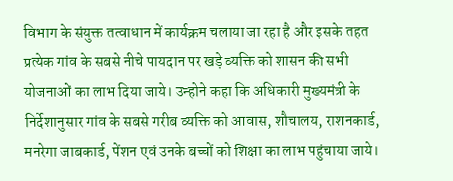विभाग के संयुक्त तत्वाधान में कार्यक्रम चलाया जा रहा है और इसके तहत प्रत्येक गांव के सबसे नीचे पायदान पर खड़े व्यक्ति को शासन की सभी योजनाओं का लाभ दिया जाये। उन्होने कहा कि अधिकारी मुख्यमंत्री के निर्देशानुसार गांव के सबसे गरीब व्यक्ति को आवास, शौचालय, राशनकार्ड, मनरेगा जाबकार्ड, पेंशन एवं उनके बच्चों को शिक्षा का लाभ पहुंचाया जाये।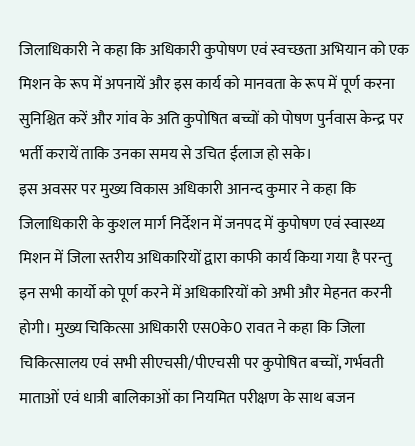जिलाधिकारी ने कहा कि अधिकारी कुपोषण एवं स्वच्छता अभियान को एक मिशन के रूप में अपनायें और इस कार्य को मानवता के रूप में पूर्ण करना सुनिश्चित करें और गांव के अति कुपोषित बच्चों को पोषण पुर्नवास केन्द्र पर भर्ती करायें ताकि उनका समय से उचित ईलाज हो सके।
इस अवसर पर मुख्य विकास अधिकारी आनन्द कुमार ने कहा कि जिलाधिकारी के कुशल मार्ग निर्देशन में जनपद में कुपोषण एवं स्वास्थ्य मिशन में जिला स्तरीय अधिकारियों द्वारा काफी कार्य किया गया है परन्तु इन सभी कार्यो को पूर्ण करने में अधिकारियों को अभी और मेहनत करनी होगी। मुख्य चिकित्सा अधिकारी एस0के0 रावत ने कहा कि जिला चिकित्सालय एवं सभी सीएचसी/पीएचसी पर कुपोषित बच्चों, गर्भवती माताओं एवं धात्री बालिकाओं का नियमित परीक्षण के साथ बजन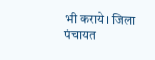भी कराये। जिला पंचायत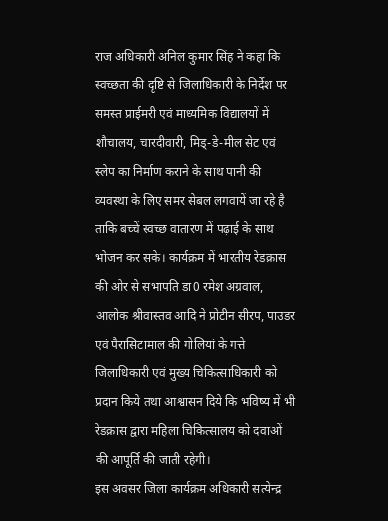राज अधिकारी अनिल कुमार सिंह ने कहा कि स्वच्छता की दृष्टि से जिलाधिकारी के निर्देश पर समस्त प्राईमरी एवं माध्यमिक विद्यालयों में शौचालय, चारदीवारी, मिड्-डे-मील सेट एवं स्लेप का निर्माण कराने के साथ पानी की व्यवस्था के लिए समर सेबल लगवायें जा रहे है ताकि बच्चें स्वच्छ वातारण में पढ़ाई के साथ भोजन कर सके। कार्यक्रम में भारतीय रेडक्रास की ओर से सभापति डा0 रमेश अग्रवाल, आलोक श्रीवास्तव आदि ने प्रोटीन सीरप, पाउडर एवं पैरासिटामाल की गोलियां के गत्ते जिलाधिकारी एवं मुख्य चिकित्साधिकारी को प्रदान किये तथा आश्वासन दिये कि भविष्य में भी रेडक्रास द्वारा महिला चिकित्सालय को दवाओं की आपूर्ति की जाती रहेगी।
इस अवसर जिला कार्यक्रम अधिकारी सत्येन्द्र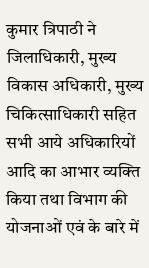कुमार त्रिपाठी ने जिलाधिकारी, मुख्य विकास अधिकारी, मुख्य चिकित्साधिकारी सहित सभी आये अधिकारियों आदि का आभार व्यक्ति किया तथा विभाग की योजनाओं एवं के बारे में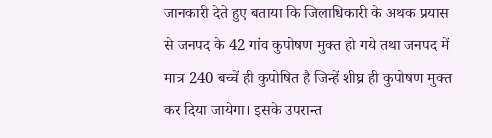जानकारी देते हुए बताया कि जिलाधिकारी के अथक प्रयास से जनपद के 42 गांव कुपोषण मुक्त हो गये तथा जनपद में मात्र 240 बच्चें ही कुपोषित है जिन्हें शीघ्र ही कुपोषण मुक्त कर दिया जायेगा। इसके उपरान्त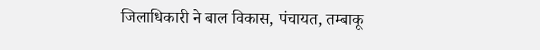जिलाधिकारी ने बाल विकास, पंचायत, तम्बाकू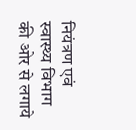नियंत्रण एवं स्वास्थ्य विभाग की ओर से लगाये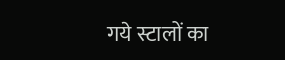गये स्टालों का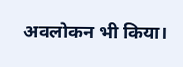अवलोकन भी किया।